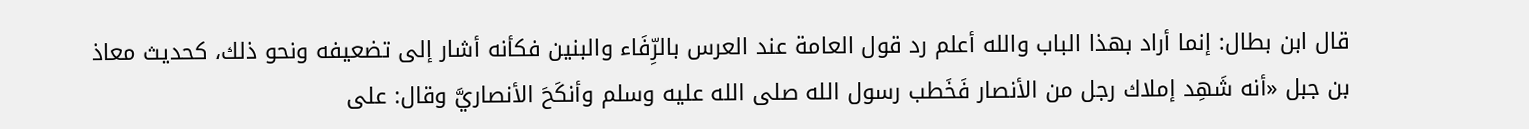قال ابن بطال: إنما أراد بهذا الباب والله أعلم رد قول العامة عند العرس بالرِّفَاء والبنين فكأنه أشار إلى تضعيفه ونحو ذلك، كحديث معاذ بن جبل «أنه شَهِد إملاك رجل من الأنصار فَخَطب رسول الله صلى الله عليه وسلم وأنكَحَ الأنصاريَّ وقال: على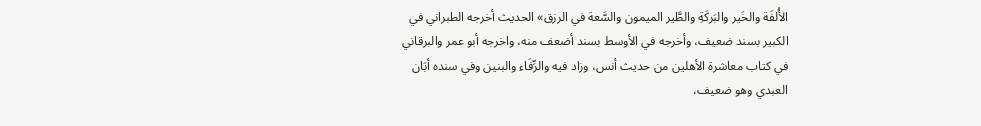الأُلفَة والخَير والبَركَةِ والطَّير الميمون والسَّعة في الرزق» الحديث أخرجه الطبراني في الكبير بسند ضعيف، وأخرجه في الأوسط بسند أضعف منه، واخرجه أبو عمر والبرقاني في كتاب معاشرة الأهلين من حديث أنس، وزاد فيه والرِّفَاء والبنين وفي سنده أبَان العبدي وهو ضعيف،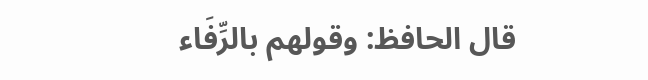قال الحافظ: وقولهم بالرِّفَاء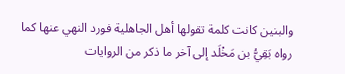والبنين كانت كلمة تقولها أهل الجاهلية فورد النهي عنها كما رواه بَقِيُّ بن مَخْلَد إلى آخر ما ذكر من الروايات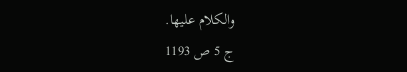والكلام عليها.
ج 5 ص 1193